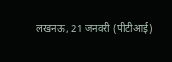लखनऊ, 21 जनवरी (पीटीआई)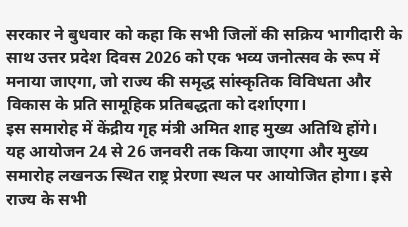सरकार ने बुधवार को कहा कि सभी जिलों की सक्रिय भागीदारी के साथ उत्तर प्रदेश दिवस 2026 को एक भव्य जनोत्सव के रूप में मनाया जाएगा, जो राज्य की समृद्ध सांस्कृतिक विविधता और विकास के प्रति सामूहिक प्रतिबद्धता को दर्शाएगा।
इस समारोह में केंद्रीय गृह मंत्री अमित शाह मुख्य अतिथि होंगे।
यह आयोजन 24 से 26 जनवरी तक किया जाएगा और मुख्य समारोह लखनऊ स्थित राष्ट्र प्रेरणा स्थल पर आयोजित होगा। इसे राज्य के सभी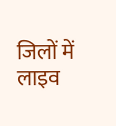जिलों में लाइव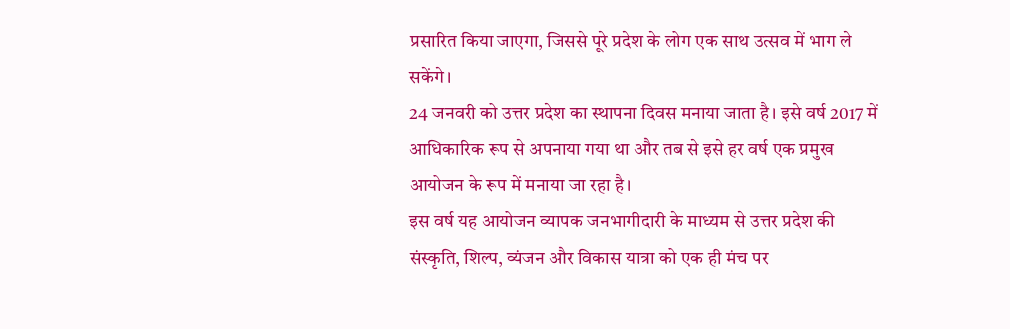प्रसारित किया जाएगा, जिससे पूरे प्रदेश के लोग एक साथ उत्सव में भाग ले सकेंगे।
24 जनवरी को उत्तर प्रदेश का स्थापना दिवस मनाया जाता है। इसे वर्ष 2017 में आधिकारिक रूप से अपनाया गया था और तब से इसे हर वर्ष एक प्रमुख आयोजन के रूप में मनाया जा रहा है।
इस वर्ष यह आयोजन व्यापक जनभागीदारी के माध्यम से उत्तर प्रदेश की संस्कृति, शिल्प, व्यंजन और विकास यात्रा को एक ही मंच पर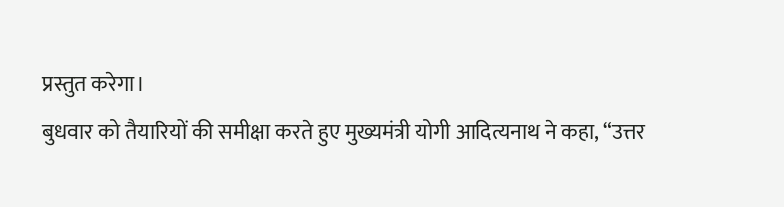प्रस्तुत करेगा।
बुधवार को तैयारियों की समीक्षा करते हुए मुख्यमंत्री योगी आदित्यनाथ ने कहा, “उत्तर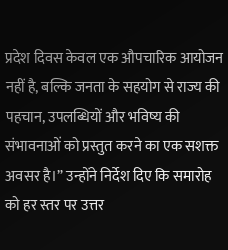प्रदेश दिवस केवल एक औपचारिक आयोजन नहीं है, बल्कि जनता के सहयोग से राज्य की पहचान, उपलब्धियों और भविष्य की संभावनाओं को प्रस्तुत करने का एक सशक्त अवसर है।” उन्होंने निर्देश दिए कि समारोह को हर स्तर पर उत्तर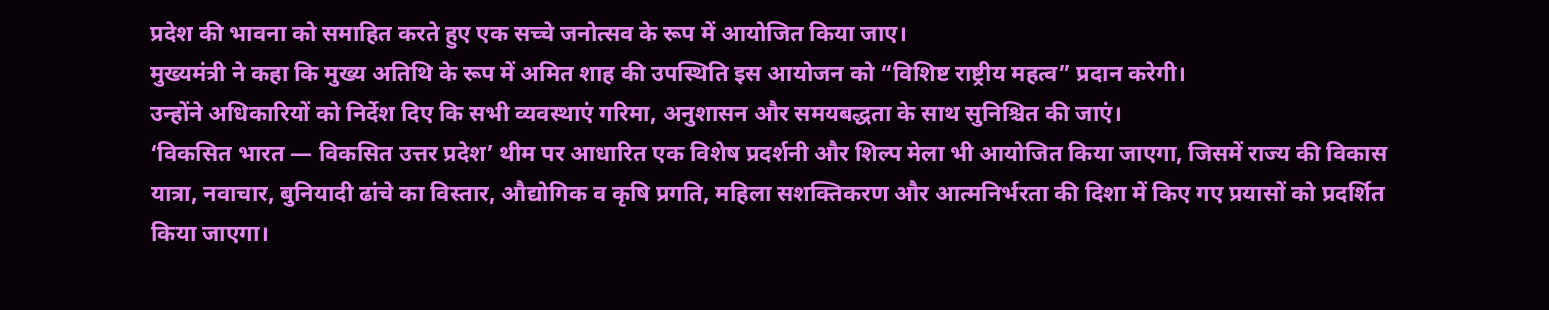प्रदेश की भावना को समाहित करते हुए एक सच्चे जनोत्सव के रूप में आयोजित किया जाए।
मुख्यमंत्री ने कहा कि मुख्य अतिथि के रूप में अमित शाह की उपस्थिति इस आयोजन को “विशिष्ट राष्ट्रीय महत्व” प्रदान करेगी।
उन्होंने अधिकारियों को निर्देश दिए कि सभी व्यवस्थाएं गरिमा, अनुशासन और समयबद्धता के साथ सुनिश्चित की जाएं।
‘विकसित भारत — विकसित उत्तर प्रदेश’ थीम पर आधारित एक विशेष प्रदर्शनी और शिल्प मेला भी आयोजित किया जाएगा, जिसमें राज्य की विकास यात्रा, नवाचार, बुनियादी ढांचे का विस्तार, औद्योगिक व कृषि प्रगति, महिला सशक्तिकरण और आत्मनिर्भरता की दिशा में किए गए प्रयासों को प्रदर्शित किया जाएगा।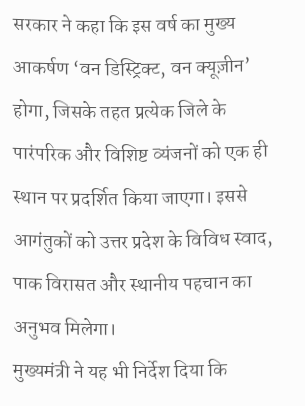सरकार ने कहा कि इस वर्ष का मुख्य आकर्षण ‘वन डिस्ट्रिक्ट, वन क्यूज़ीन’ होगा, जिसके तहत प्रत्येक जिले के पारंपरिक और विशिष्ट व्यंजनों को एक ही स्थान पर प्रदर्शित किया जाएगा। इससे आगंतुकों को उत्तर प्रदेश के विविध स्वाद, पाक विरासत और स्थानीय पहचान का अनुभव मिलेगा।
मुख्यमंत्री ने यह भी निर्देश दिया कि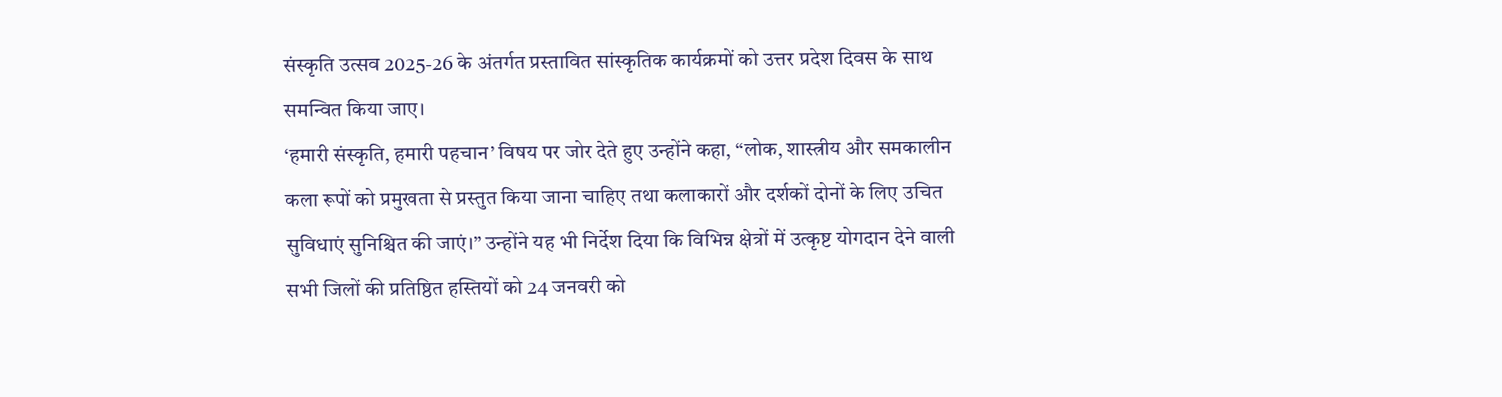संस्कृति उत्सव 2025-26 के अंतर्गत प्रस्तावित सांस्कृतिक कार्यक्रमों को उत्तर प्रदेश दिवस के साथ समन्वित किया जाए।
‘हमारी संस्कृति, हमारी पहचान’ विषय पर जोर देते हुए उन्होंने कहा, “लोक, शास्त्रीय और समकालीन कला रूपों को प्रमुखता से प्रस्तुत किया जाना चाहिए तथा कलाकारों और दर्शकों दोनों के लिए उचित सुविधाएं सुनिश्चित की जाएं।” उन्होंने यह भी निर्देश दिया कि विभिन्न क्षेत्रों में उत्कृष्ट योगदान देने वाली सभी जिलों की प्रतिष्ठित हस्तियों को 24 जनवरी को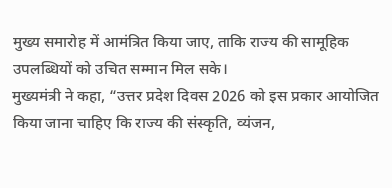मुख्य समारोह में आमंत्रित किया जाए, ताकि राज्य की सामूहिक उपलब्धियों को उचित सम्मान मिल सके।
मुख्यमंत्री ने कहा, “उत्तर प्रदेश दिवस 2026 को इस प्रकार आयोजित किया जाना चाहिए कि राज्य की संस्कृति, व्यंजन,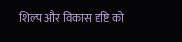शिल्प और विकास दृष्टि को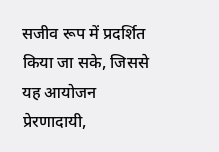सजीव रूप में प्रदर्शित किया जा सके, जिससे यह आयोजन प्रेरणादायी,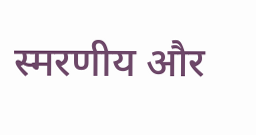स्मरणीय और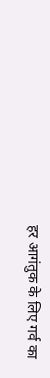हर आगंतुक के लिए गर्व का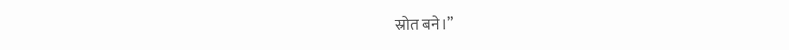स्रोत बने।”